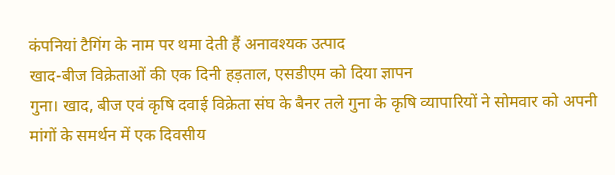कंपनियां टैगिंग के नाम पर थमा देती हैं अनावश्यक उत्पाद
खाद-बीज विक्रेताओं की एक दिनी हड़ताल, एसडीएम को दिया ज्ञापन
गुना। खाद, बीज एवं कृषि दवाई विक्रेता संघ के बैनर तले गुना के कृषि व्यापारियों ने सोमवार को अपनी मांगों के समर्थन में एक दिवसीय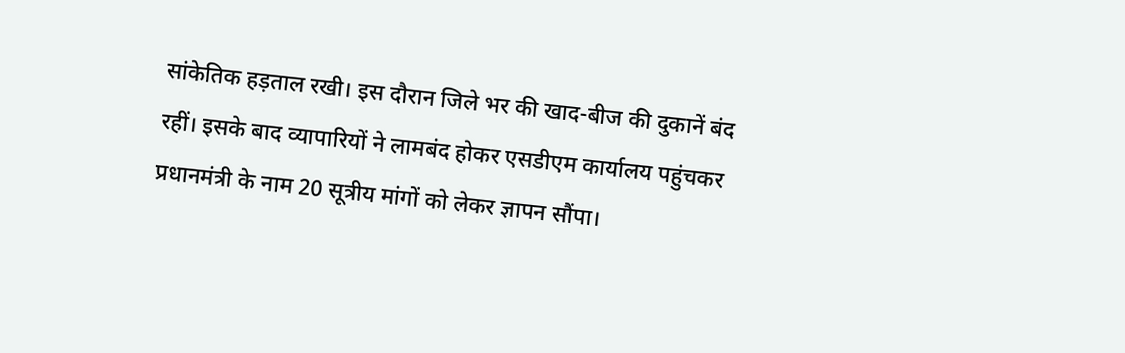सांकेतिक हड़ताल रखी। इस दौरान जिले भर की खाद-बीज की दुकानें बंद रहीं। इसके बाद व्यापारियों ने लामबंद होकर एसडीएम कार्यालय पहुंचकर प्रधानमंत्री के नाम 20 सूत्रीय मांगों को लेकर ज्ञापन सौंपा।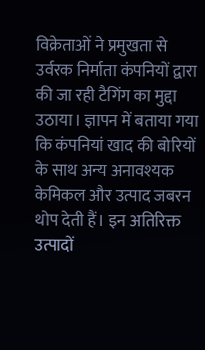विक्रेताओं ने प्रमुखता से उर्वरक निर्माता कंपनियों द्वारा की जा रही टैगिंग का मुद्दा उठाया। ज्ञापन में बताया गया कि कंपनियां खाद की बोरियों के साथ अन्य अनावश्यक केमिकल और उत्पाद जबरन थोप देती हैं। इन अतिरिक्त उत्पादों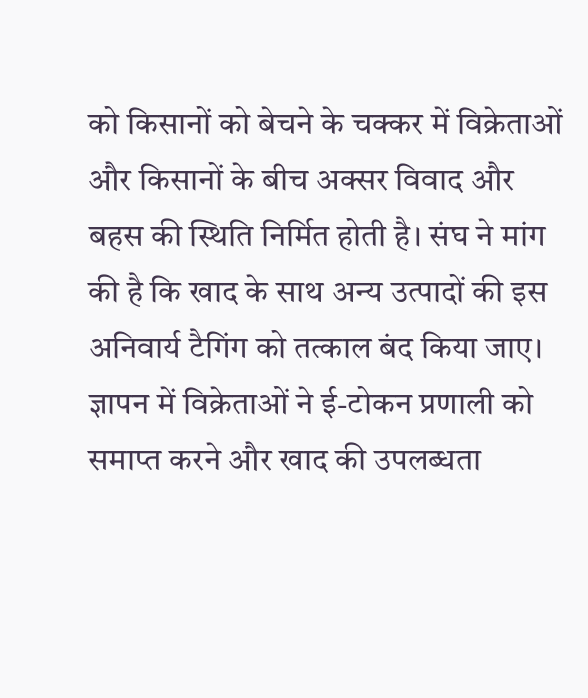को किसानों को बेचने के चक्कर में विक्रेताओं और किसानों के बीच अक्सर विवाद और बहस की स्थिति निर्मित होती है। संघ ने मांग की है कि खाद के साथ अन्य उत्पादों की इस अनिवार्य टैगिंग को तत्काल बंद किया जाए। ज्ञापन में विक्रेताओं ने ई-टोकन प्रणाली को समाप्त करने और खाद की उपलब्धता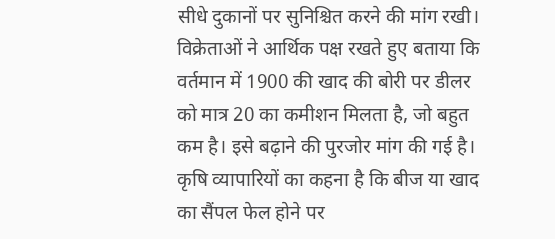सीधे दुकानों पर सुनिश्चित करने की मांग रखी। विक्रेताओं ने आर्थिक पक्ष रखते हुए बताया कि वर्तमान में 1900 की खाद की बोरी पर डीलर को मात्र 20 का कमीशन मिलता है, जो बहुत कम है। इसे बढ़ाने की पुरजोर मांग की गई है। कृषि व्यापारियों का कहना है कि बीज या खाद का सैंपल फेल होने पर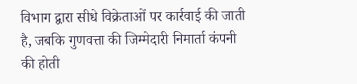विभाग द्वारा सीधे विक्रेताओं पर कार्रवाई की जाती है, जबकि गुणवत्ता की जिम्मेदारी निमार्ता कंपनी की होती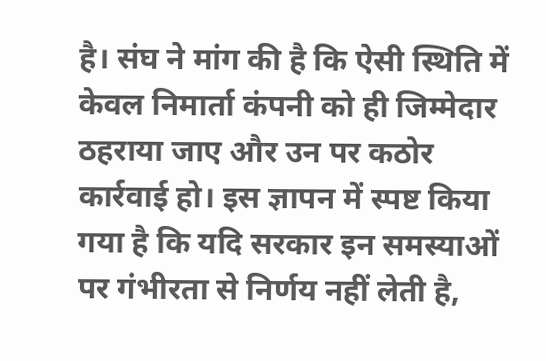है। संघ ने मांग की है कि ऐसी स्थिति में केवल निमार्ता कंपनी को ही जिम्मेदार ठहराया जाए और उन पर कठोर कार्रवाई हो। इस ज्ञापन में स्पष्ट किया गया है कि यदि सरकार इन समस्याओं पर गंभीरता से निर्णय नहीं लेती है,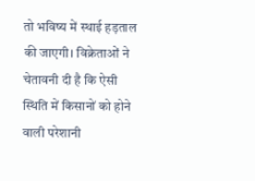तो भविष्य में स्थाई हड़ताल की जाएगी। विक्रेताओं ने चेतावनी दी है कि ऐसी स्थिति में किसानों को होने वाली परेशानी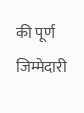की पूर्ण जिम्मेदारी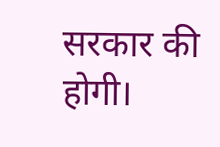सरकार की होगी।